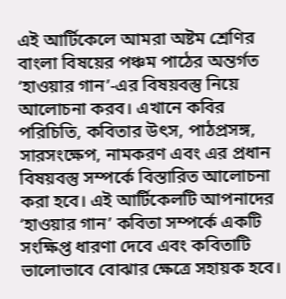এই আর্টিকেলে আমরা অষ্টম শ্রেণির বাংলা বিষয়ের পঞ্চম পাঠের অন্তর্গত ‘হাওয়ার গান’-এর বিষয়বস্তু নিয়ে আলোচনা করব। এখানে কবির পরিচিতি, কবিতার উৎস, পাঠপ্রসঙ্গ, সারসংক্ষেপ, নামকরণ এবং এর প্রধান বিষয়বস্তু সম্পর্কে বিস্তারিত আলোচনা করা হবে। এই আর্টিকেলটি আপনাদের ‘হাওয়ার গান’ কবিতা সম্পর্কে একটি সংক্ষিপ্ত ধারণা দেবে এবং কবিতাটি ভালোভাবে বোঝার ক্ষেত্রে সহায়ক হবে।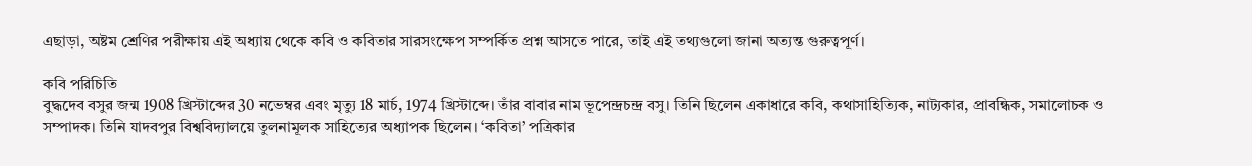এছাড়া, অষ্টম শ্রেণির পরীক্ষায় এই অধ্যায় থেকে কবি ও কবিতার সারসংক্ষেপ সম্পর্কিত প্রশ্ন আসতে পারে, তাই এই তথ্যগুলো জানা অত্যন্ত গুরুত্বপূর্ণ।

কবি পরিচিতি
বুদ্ধদেব বসুর জন্ম 1908 খ্রিস্টাব্দের 30 নভেম্বর এবং মৃত্যু 18 মার্চ, 1974 খ্রিস্টাব্দে। তাঁর বাবার নাম ভূপেন্দ্রচন্দ্র বসু। তিনি ছিলেন একাধারে কবি, কথাসাহিত্যিক, নাট্যকার, প্রাবন্ধিক, সমালোচক ও সম্পাদক। তিনি যাদবপুর বিশ্ববিদ্যালয়ে তুলনামূলক সাহিত্যের অধ্যাপক ছিলেন। ‘কবিতা’ পত্রিকার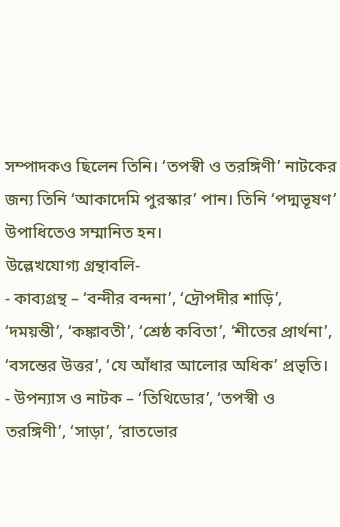সম্পাদকও ছিলেন তিনি। ‘তপস্বী ও তরঙ্গিণী’ নাটকের জন্য তিনি ‘আকাদেমি পুরস্কার’ পান। তিনি ‘পদ্মভূষণ’ উপাধিতেও সম্মানিত হন।
উল্লেখযোগ্য গ্রন্থাবলি-
- কাব্যগ্রন্থ – ‘বন্দীর বন্দনা’, ‘দ্রৌপদীর শাড়ি’, ‘দময়ন্তী’, ‘কঙ্কাবতী’, ‘শ্রেষ্ঠ কবিতা’, ‘শীতের প্রার্থনা’, ‘বসন্তের উত্তর’, ‘যে আঁধার আলোর অধিক’ প্রভৃতি।
- উপন্যাস ও নাটক – ‘তিথিডোর’, ‘তপস্বী ও তরঙ্গিণী’, ‘সাড়া’, ‘রাতভোর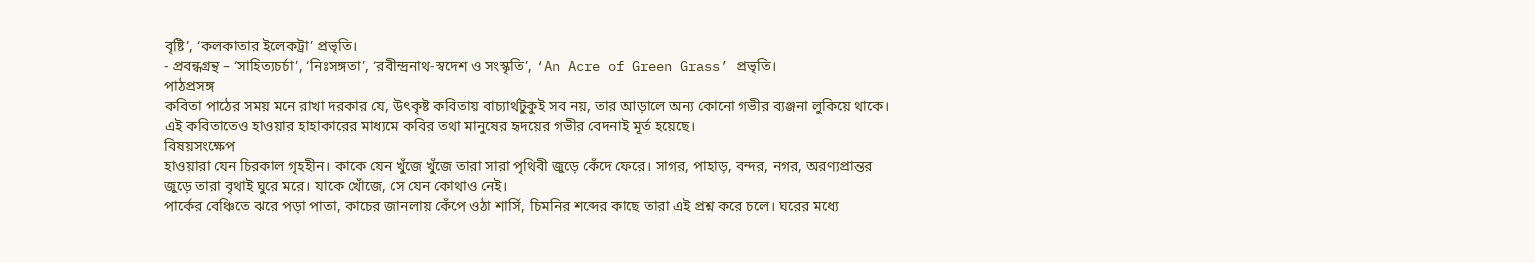বৃষ্টি’, ‘কলকাতার ইলেকট্রা’ প্রভৃতি।
- প্রবন্ধগ্রন্থ – ‘সাহিত্যচর্চা’, ‘নিঃসঙ্গতা’, ‘রবীন্দ্রনাথ-স্বদেশ ও সংস্কৃতি’, ‘An Acre of Green Grass’ প্রভৃতি।
পাঠপ্রসঙ্গ
কবিতা পাঠের সময় মনে রাখা দরকার যে, উৎকৃষ্ট কবিতায় বাচ্যার্থটুকুই সব নয়, তার আড়ালে অন্য কোনো গভীর ব্যঞ্জনা লুকিয়ে থাকে। এই কবিতাতেও হাওয়ার হাহাকারের মাধ্যমে কবির তথা মানুষের হৃদয়ের গভীর বেদনাই মূর্ত হয়েছে।
বিষয়সংক্ষেপ
হাওয়ারা যেন চিরকাল গৃহহীন। কাকে যেন খুঁজে খুঁজে তারা সারা পৃথিবী জুড়ে কেঁদে ফেরে। সাগর, পাহাড়, বন্দর, নগর, অরণ্যপ্রান্তর জুড়ে তারা বৃথাই ঘুরে মরে। যাকে খোঁজে, সে যেন কোথাও নেই।
পার্কের বেঞ্চিতে ঝরে পড়া পাতা, কাচের জানলায় কেঁপে ওঠা শার্সি, চিমনির শব্দের কাছে তারা এই প্রশ্ন করে চলে। ঘরের মধ্যে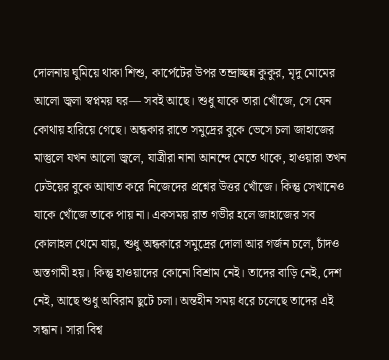দোলনায় ঘুমিয়ে থাকা শিশু, কার্পেটের উপর তন্দ্রাচ্ছন্ন কুকুর, মৃদু মোমের আলো জ্বলা স্বপ্নময় ঘর— সবই আছে। শুধু যাকে তারা খোঁজে, সে যেন কোথায় হারিয়ে গেছে। অন্ধকার রাতে সমুদ্রের বুকে ভেসে চলা জাহাজের মাস্তুলে যখন আলো জ্বলে, যাত্রীরা নানা আনন্দে মেতে থাকে, হাওয়ারা তখন ঢেউয়ের বুকে আঘাত করে নিজেদের প্রশ্নের উত্তর খোঁজে। কিন্তু সেখানেও যাকে খোঁজে তাকে পায় না। একসময় রাত গভীর হলে জাহাজের সব কোলাহল থেমে যায়, শুধু অন্ধকারে সমুদ্রের দোলা আর গর্জন চলে, চাঁদও অস্তগামী হয়। কিন্তু হাওয়াদের কোনো বিশ্রাম নেই। তাদের বাড়ি নেই, দেশ নেই, আছে শুধু অবিরাম ছুটে চলা। অন্তহীন সময় ধরে চলেছে তাদের এই সন্ধান। সারা বিশ্ব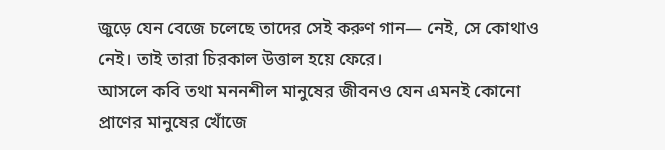জুড়ে যেন বেজে চলেছে তাদের সেই করুণ গান— নেই, সে কোথাও নেই। তাই তারা চিরকাল উত্তাল হয়ে ফেরে।
আসলে কবি তথা মননশীল মানুষের জীবনও যেন এমনই কোনো প্রাণের মানুষের খোঁজে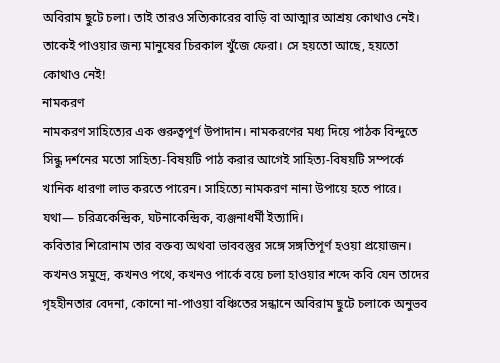অবিরাম ছুটে চলা। তাই তারও সত্যিকারের বাড়ি বা আত্মার আশ্রয় কোথাও নেই। তাকেই পাওয়ার জন্য মানুষের চিরকাল খুঁজে ফেরা। সে হয়তো আছে, হয়তো কোথাও নেই!
নামকরণ
নামকরণ সাহিত্যের এক গুরুত্বপূর্ণ উপাদান। নামকরণের মধ্য দিয়ে পাঠক বিন্দুতে সিন্ধু দর্শনের মতো সাহিত্য-বিষয়টি পাঠ করার আগেই সাহিত্য-বিষয়টি সম্পর্কে খানিক ধারণা লাভ করতে পারেন। সাহিত্যে নামকরণ নানা উপায়ে হতে পারে। যথা— চরিত্রকেন্দ্রিক, ঘটনাকেন্দ্রিক, ব্যঞ্জনাধর্মী ইত্যাদি।
কবিতার শিরোনাম তার বক্তব্য অথবা ভাববস্তুর সঙ্গে সঙ্গতিপূর্ণ হওয়া প্রয়োজন। কখনও সমুদ্রে, কখনও পথে, কখনও পার্কে বয়ে চলা হাওয়ার শব্দে কবি যেন তাদের গৃহহীনতার বেদনা, কোনো না-পাওয়া বঞ্চিতের সন্ধানে অবিরাম ছুটে চলাকে অনুভব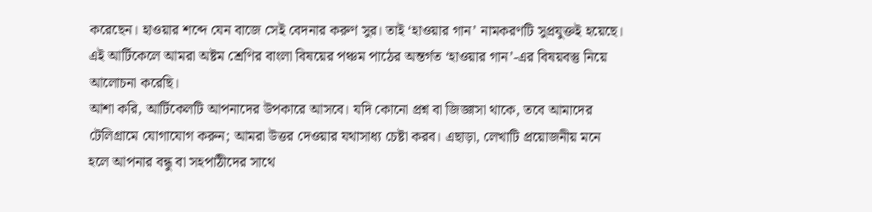করেছেন। হাওয়ার শব্দে যেন বাজে সেই বেদনার করুণ সুর। তাই ‘হাওয়ার গান’ নামকরণটি সুপ্রযুক্তই হয়েছে।
এই আর্টিকেলে আমরা অষ্টম শ্রেণির বাংলা বিষয়ের পঞ্চম পাঠের অন্তর্গত ‘হাওয়ার গান’-এর বিষয়বস্তু নিয়ে আলোচনা করেছি।
আশা করি, আর্টিকেলটি আপনাদের উপকারে আসবে। যদি কোনো প্রশ্ন বা জিজ্ঞাসা থাকে, তবে আমাদের টেলিগ্রামে যোগাযোগ করুন; আমরা উত্তর দেওয়ার যথাসাধ্য চেষ্টা করব। এছাড়া, লেখাটি প্রয়োজনীয় মনে হলে আপনার বন্ধু বা সহপাঠীদের সাথে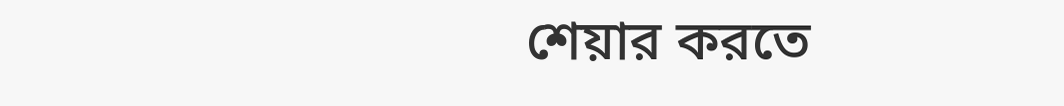শেয়ার করতে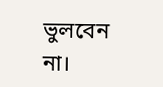ভুলবেন না।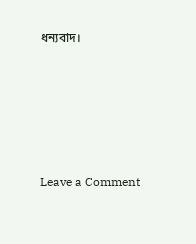ধন্যবাদ।





Leave a Comment